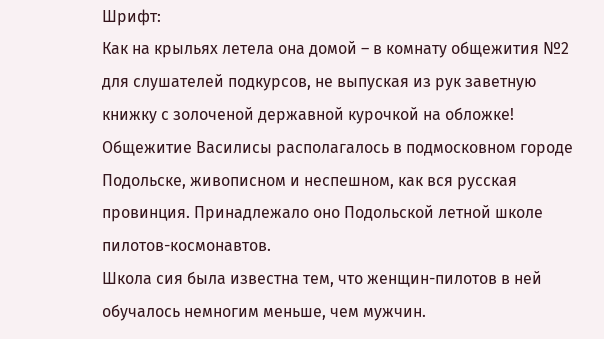Шрифт:
Как на крыльях летела она домой – в комнату общежития №2 для слушателей подкурсов, не выпуская из рук заветную книжку с золоченой державной курочкой на обложке!
Общежитие Василисы располагалось в подмосковном городе Подольске, живописном и неспешном, как вся русская провинция. Принадлежало оно Подольской летной школе пилотов-космонавтов.
Школа сия была известна тем, что женщин-пилотов в ней обучалось немногим меньше, чем мужчин.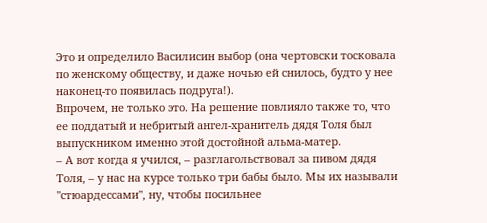Это и определило Василисин выбор (она чертовски тосковала по женскому обществу, и даже ночью ей снилось, будто у нее наконец-то появилась подруга!).
Впрочем, не только это. На решение повлияло также то, что ее поддатый и небритый ангел-хранитель дядя Толя был выпускником именно этой достойной альма-матер.
– А вот когда я учился, – разглагольствовал за пивом дядя Толя, – у нас на курсе только три бабы было. Мы их называли "стюардессами", ну, чтобы посильнее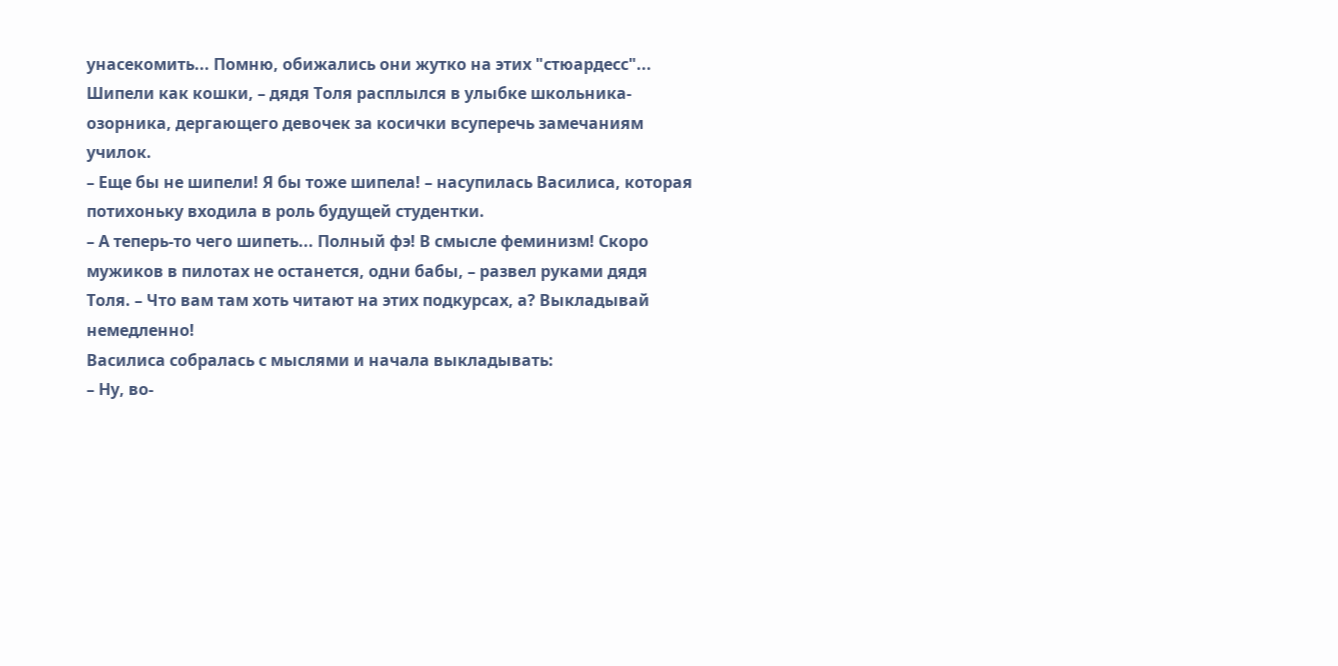унасекомить... Помню, обижались они жутко на этих "стюардесс"... Шипели как кошки, – дядя Толя расплылся в улыбке школьника-озорника, дергающего девочек за косички всуперечь замечаниям училок.
– Еще бы не шипели! Я бы тоже шипела! – насупилась Василиса, которая потихоньку входила в роль будущей студентки.
– А теперь-то чего шипеть... Полный фэ! В смысле феминизм! Скоро мужиков в пилотах не останется, одни бабы, – развел руками дядя Толя. – Что вам там хоть читают на этих подкурсах, а? Выкладывай немедленно!
Василиса собралась с мыслями и начала выкладывать:
– Ну, во-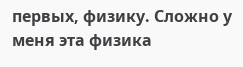первых, физику. Сложно у меня эта физика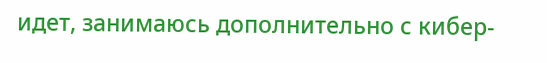идет, занимаюсь дополнительно с кибер-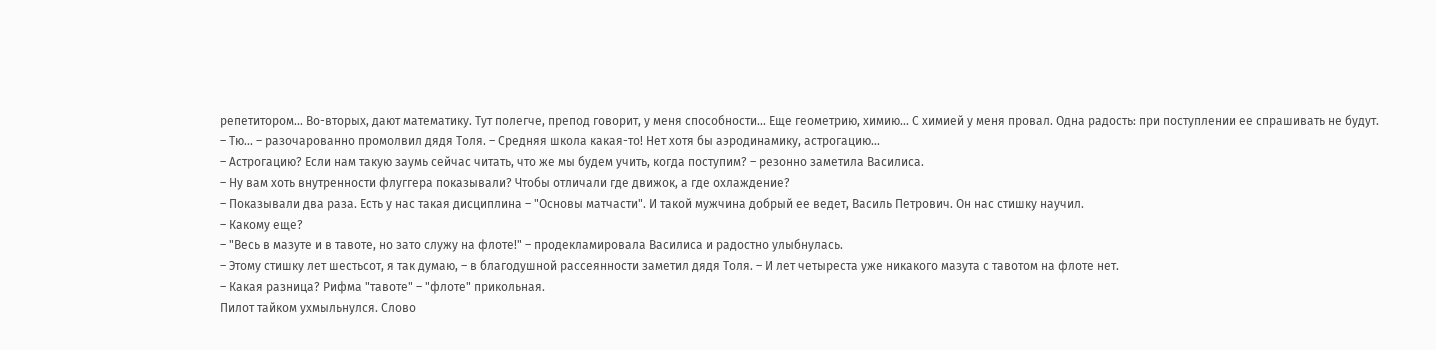репетитором... Во-вторых, дают математику. Тут полегче, препод говорит, у меня способности... Еще геометрию, химию... С химией у меня провал. Одна радость: при поступлении ее спрашивать не будут.
– Тю... – разочарованно промолвил дядя Толя. – Средняя школа какая-то! Нет хотя бы аэродинамику, астрогацию...
– Астрогацию? Если нам такую заумь сейчас читать, что же мы будем учить, когда поступим? – резонно заметила Василиса.
– Ну вам хоть внутренности флуггера показывали? Чтобы отличали где движок, а где охлаждение?
– Показывали два раза. Есть у нас такая дисциплина – "Основы матчасти". И такой мужчина добрый ее ведет, Василь Петрович. Он нас стишку научил.
– Какому еще?
– "Весь в мазуте и в тавоте, но зато служу на флоте!" – продекламировала Василиса и радостно улыбнулась.
– Этому стишку лет шестьсот, я так думаю, – в благодушной рассеянности заметил дядя Толя. – И лет четыреста уже никакого мазута с тавотом на флоте нет.
– Какая разница? Рифма "тавоте" – "флоте" прикольная.
Пилот тайком ухмыльнулся. Слово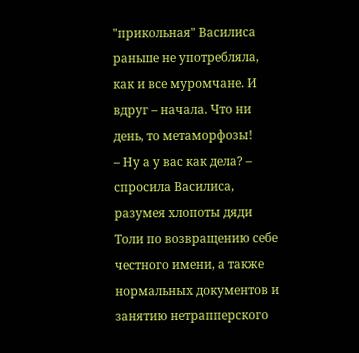"прикольная" Василиса раньше не употребляла, как и все муромчане. И вдруг – начала. Что ни день, то метаморфозы!
– Ну а у вас как дела? – спросила Василиса, разумея хлопоты дяди Толи по возвращению себе честного имени, а также нормальных документов и занятию нетрапперского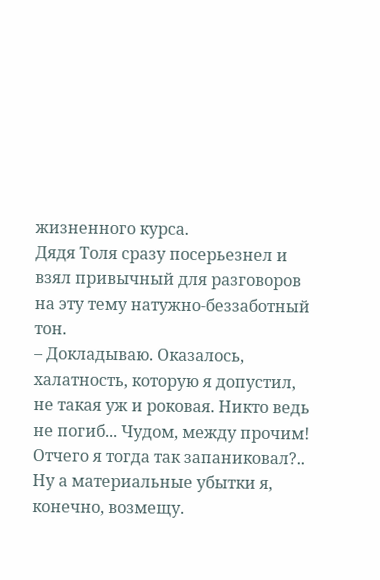жизненного курса.
Дядя Толя сразу посерьезнел и взял привычный для разговоров на эту тему натужно-беззаботный тон.
– Докладываю. Оказалось, халатность, которую я допустил, не такая уж и роковая. Никто ведь не погиб... Чудом, между прочим! Отчего я тогда так запаниковал?.. Ну а материальные убытки я, конечно, возмещу.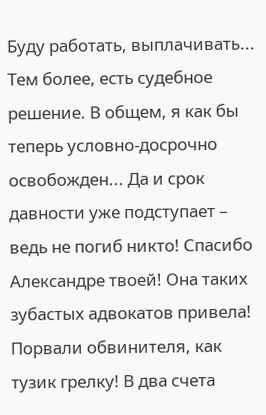Буду работать, выплачивать... Тем более, есть судебное решение. В общем, я как бы теперь условно-досрочно освобожден... Да и срок давности уже подступает – ведь не погиб никто! Спасибо Александре твоей! Она таких зубастых адвокатов привела! Порвали обвинителя, как тузик грелку! В два счета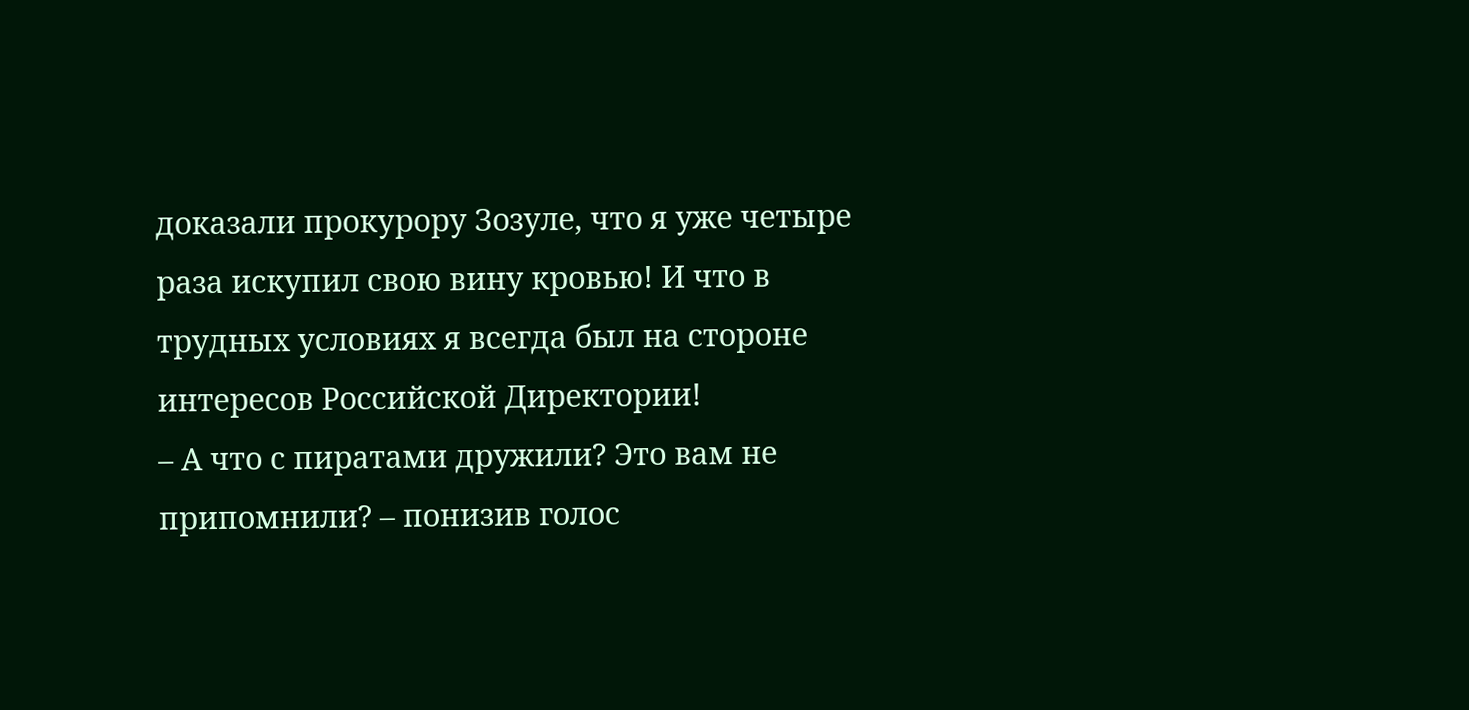доказали прокурору Зозуле, что я уже четыре раза искупил свою вину кровью! И что в трудных условиях я всегда был на стороне интересов Российской Директории!
– А что с пиратами дружили? Это вам не припомнили? – понизив голос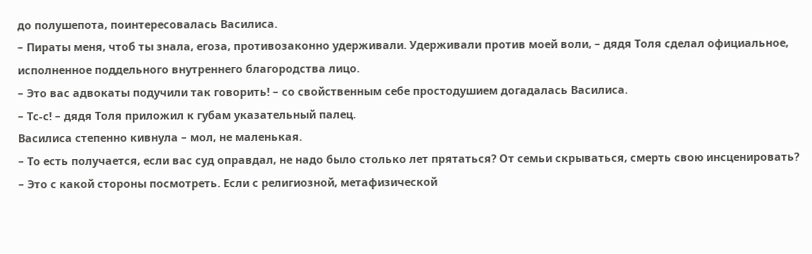до полушепота, поинтересовалась Василиса.
– Пираты меня, чтоб ты знала, егоза, противозаконно удерживали. Удерживали против моей воли, – дядя Толя сделал официальное, исполненное поддельного внутреннего благородства лицо.
– Это вас адвокаты подучили так говорить! – со свойственным себе простодушием догадалась Василиса.
– Тс-с! – дядя Толя приложил к губам указательный палец.
Василиса степенно кивнула – мол, не маленькая.
– То есть получается, если вас суд оправдал, не надо было столько лет прятаться? От семьи скрываться, смерть свою инсценировать?
– Это с какой стороны посмотреть. Если с религиозной, метафизической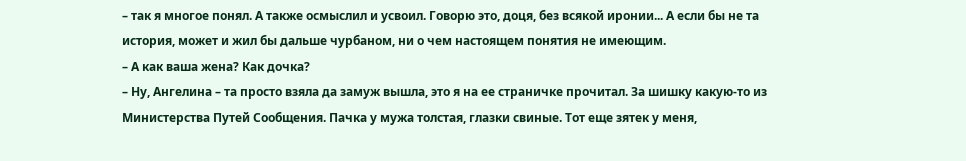– так я многое понял. А также осмыслил и усвоил. Говорю это, доця, без всякой иронии... А если бы не та история, может и жил бы дальше чурбаном, ни о чем настоящем понятия не имеющим.
– А как ваша жена? Как дочка?
– Ну, Ангелина – та просто взяла да замуж вышла, это я на ее страничке прочитал. За шишку какую-то из Министерства Путей Сообщения. Пачка у мужа толстая, глазки свиные. Тот еще зятек у меня,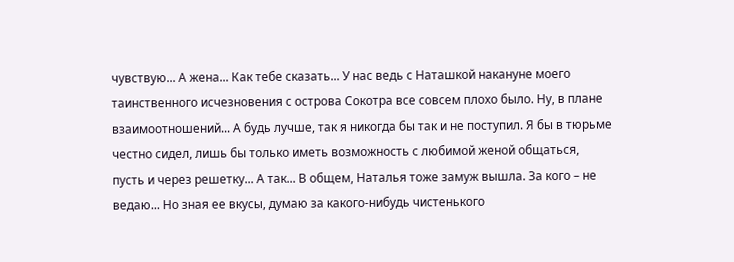чувствую... А жена... Как тебе сказать... У нас ведь с Наташкой накануне моего таинственного исчезновения с острова Сокотра все совсем плохо было. Ну, в плане взаимоотношений... А будь лучше, так я никогда бы так и не поступил. Я бы в тюрьме честно сидел, лишь бы только иметь возможность с любимой женой общаться, пусть и через решетку... А так... В общем, Наталья тоже замуж вышла. За кого – не ведаю... Но зная ее вкусы, думаю за какого-нибудь чистенького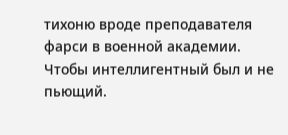тихоню вроде преподавателя фарси в военной академии. Чтобы интеллигентный был и не пьющий.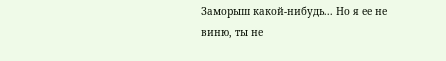Заморыш какой-нибудь... Но я ее не виню, ты не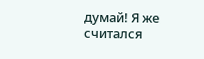думай! Я же считался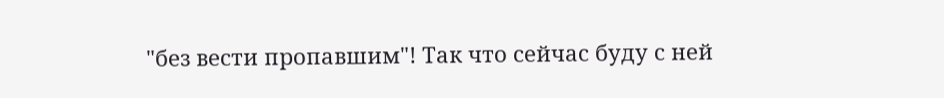"без вести пропавшим"! Так что сейчас буду с ней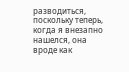разводиться, поскольку теперь, когда я внезапно нашелся, она вроде как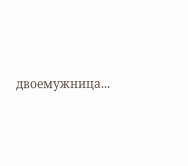двоемужница...